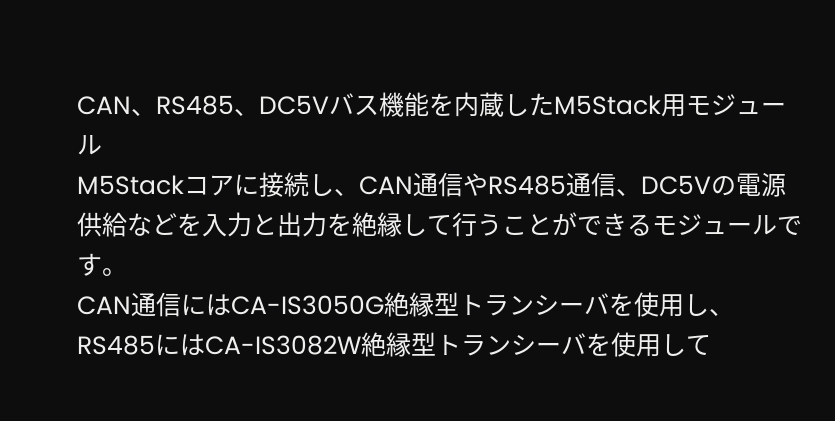CAN、RS485、DC5Vバス機能を内蔵したM5Stack用モジュール
M5Stackコアに接続し、CAN通信やRS485通信、DC5Vの電源供給などを入力と出力を絶縁して行うことができるモジュールです。
CAN通信にはCA-IS3050G絶縁型トランシーバを使用し、RS485にはCA-IS3082W絶縁型トランシーバを使用して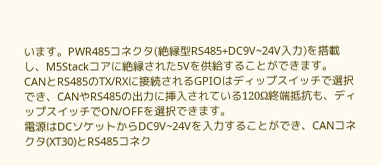います。PWR485コネクタ(絶縁型RS485+DC9V~24V入力)を搭載し、M5Stackコアに絶縁された5Vを供給することができます。
CANとRS485のTX/RXに接続されるGPIOはディップスイッチで選択でき、CANやRS485の出力に挿入されている120Ω終端抵抗も、ディップスイッチでON/OFFを選択できます。
電源はDCソケットからDC9V~24Vを入力することができ、CANコネクタ(XT30)とRS485コネク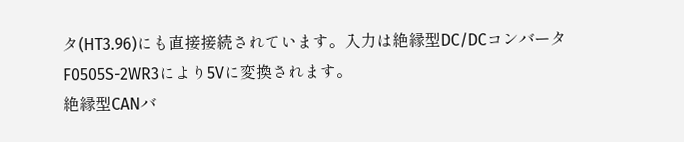タ(HT3.96)にも直接接続されています。入力は絶縁型DC/DCコンバータF0505S-2WR3により5Vに変換されます。
絶縁型CANバ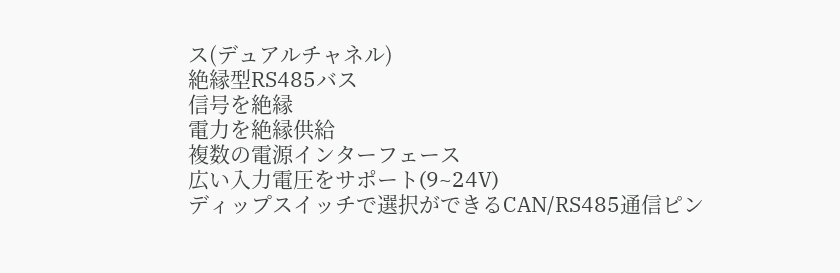ス(デュアルチャネル)
絶縁型RS485バス
信号を絶縁
電力を絶縁供給
複数の電源インターフェース
広い入力電圧をサポート(9~24V)
ディップスイッチで選択ができるCAN/RS485通信ピン